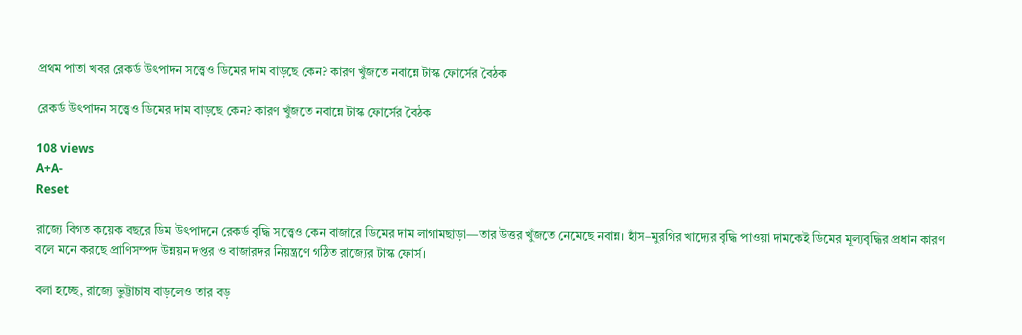প্রথম পাতা খবর রেকর্ড উৎপাদন সত্ত্বেও ডিমের দাম বাড়ছে কেন? কারণ খুঁজতে নবান্নে টাস্ক ফোর্সের বৈঠক

রেকর্ড উৎপাদন সত্ত্বেও ডিমের দাম বাড়ছে কেন? কারণ খুঁজতে নবান্নে টাস্ক ফোর্সের বৈঠক

108 views
A+A-
Reset

রাজ্যে বিগত কয়েক বছরে ডিম উৎপাদনে রেকর্ড বৃদ্ধি সত্ত্বেও কেন বাজারে ডিমের দাম লাগামছাড়া—তার উত্তর খুঁজতে নেমেছে নবান্ন। হাঁস–মুরগির খাদ্যের বৃদ্ধি পাওয়া দামকেই ডিমের মূল্যবৃদ্ধির প্রধান কারণ বলে মনে করছে প্রাণিসম্পদ উন্নয়ন দপ্তর ও বাজারদর নিয়ন্ত্রণে গঠিত রাজ্যের টাস্ক ফোর্স।

বলা হচ্ছে, রাজ্যে ভুট্টাচাষ বাড়লেও তার বড়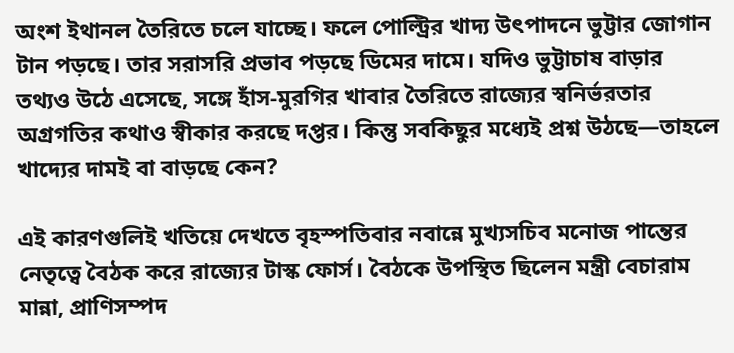অংশ ইথানল তৈরিতে চলে যাচ্ছে। ফলে পোল্ট্রির খাদ্য উৎপাদনে ভুট্টার জোগান টান পড়ছে। তার সরাসরি প্রভাব পড়ছে ডিমের দামে। যদিও ভুট্টাচাষ বাড়ার তথ্যও উঠে এসেছে, সঙ্গে হাঁস-মুরগির খাবার তৈরিতে রাজ্যের স্বনির্ভরতার অগ্রগতির কথাও স্বীকার করছে দপ্তর। কিন্তু সবকিছুর মধ্যেই প্রশ্ন উঠছে—তাহলে খাদ্যের দামই বা বাড়ছে কেন?

এই কারণগুলিই খতিয়ে দেখতে বৃহস্পতিবার নবান্নে মুখ্যসচিব মনোজ পান্তের নেতৃত্বে বৈঠক করে রাজ্যের টাস্ক ফোর্স। বৈঠকে উপস্থিত ছিলেন মন্ত্রী বেচারাম মান্না, প্রাণিসম্পদ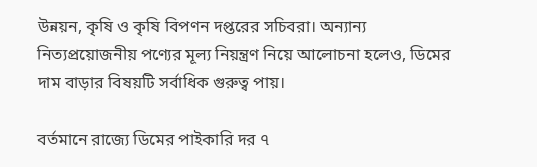উন্নয়ন, কৃষি ও কৃষি বিপণন দপ্তরের সচিবরা। অন্যান্য নিত্যপ্রয়োজনীয় পণ্যের মূল্য নিয়ন্ত্রণ নিয়ে আলোচনা হলেও, ডিমের দাম বাড়ার বিষয়টি সর্বাধিক গুরুত্ব পায়।

বর্তমানে রাজ্যে ডিমের পাইকারি দর ৭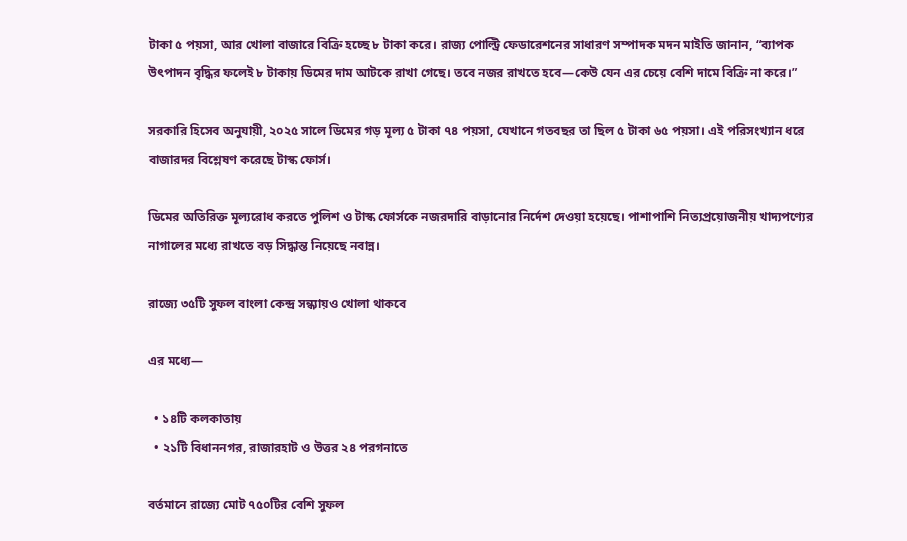টাকা ৫ পয়সা, আর খোলা বাজারে বিক্রি হচ্ছে ৮ টাকা করে। রাজ্য পোল্ট্রি ফেডারেশনের সাধারণ সম্পাদক মদন মাইতি জানান, “ব্যাপক উৎপাদন বৃদ্ধির ফলেই ৮ টাকায় ডিমের দাম আটকে রাখা গেছে। তবে নজর রাখতে হবে—কেউ যেন এর চেয়ে বেশি দামে বিক্রি না করে।”

সরকারি হিসেব অনুযায়ী, ২০২৫ সালে ডিমের গড় মূল্য ৫ টাকা ৭৪ পয়সা, যেখানে গতবছর তা ছিল ৫ টাকা ৬৫ পয়সা। এই পরিসংখ্যান ধরে বাজারদর বিশ্লেষণ করেছে টাস্ক ফোর্স।

ডিমের অতিরিক্ত মূল্যরোধ করতে পুলিশ ও টাস্ক ফোর্সকে নজরদারি বাড়ানোর নির্দেশ দেওয়া হয়েছে। পাশাপাশি নিত্যপ্রয়োজনীয় খাদ্যপণ্যের নাগালের মধ্যে রাখতে বড় সিদ্ধান্ত নিয়েছে নবান্ন।

রাজ্যে ৩৫টি সুফল বাংলা কেন্দ্র সন্ধ্যায়ও খোলা থাকবে

এর মধ্যে—

  • ১৪টি কলকাতায়
  • ২১টি বিধাননগর, রাজারহাট ও উত্তর ২৪ পরগনাতে

বর্তমানে রাজ্যে মোট ৭৫০টির বেশি সুফল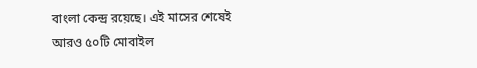বাংলা কেন্দ্র রয়েছে। এই মাসের শেষেই আরও ৫০টি মোবাইল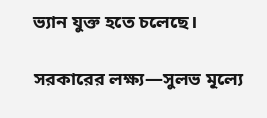ভ্যান যুক্ত হতে চলেছে।

সরকারের লক্ষ্য—সুলভ মূল্যে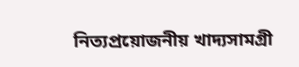নিত্যপ্রয়োজনীয় খাদ্যসামগ্রী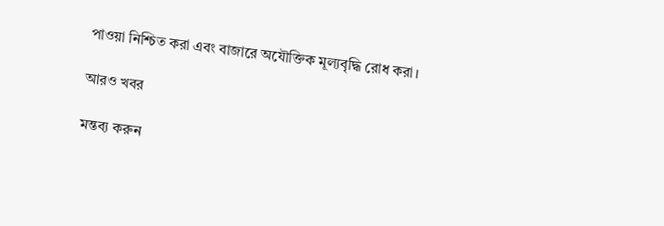পাওয়া নিশ্চিত করা এবং বাজারে অযৌক্তিক মূল্যবৃদ্ধি রোধ করা।

আরও খবর

মন্তব্য করুন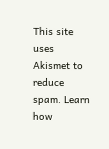This site uses Akismet to reduce spam. Learn how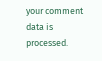your comment data is processed.